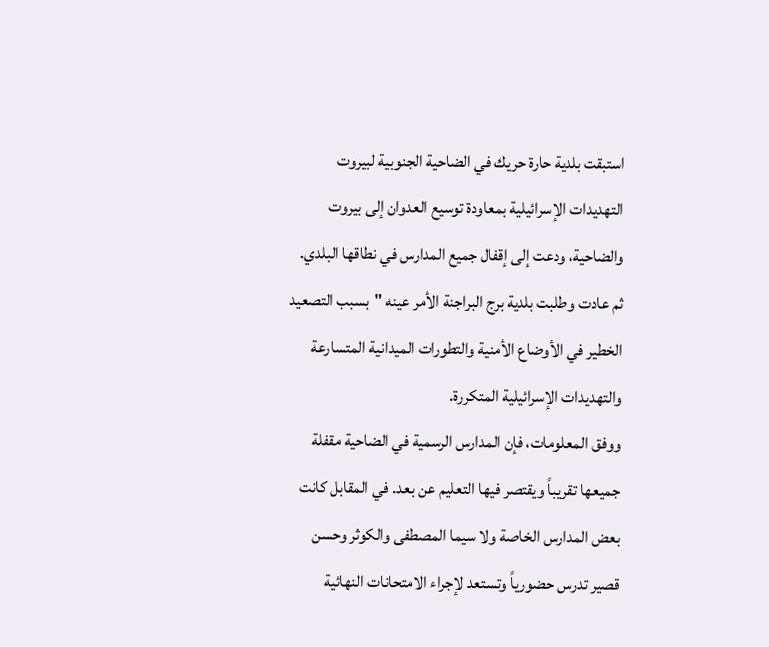استبقت بلدية حارة حريك في الضاحية الجنوبية لبيروت التهديدات الإسرائيلية بمعاودة توسيع العدوان إلى بيروت والضاحية، ودعت إلى إقفال جميع المدارس في نطاقها البلدي. ثم عادت وطلبت بلدية برج البراجنة الأمر عينه "بسبب التصعيد الخطير في الأوضاع الأمنية والتطورات الميدانية المتسارعة والتهديدات الإسرائيلية المتكررة.
ووفق المعلومات، فإن المدارس الرسمية في الضاحية مقفلة جميعها تقريباً ويقتصر فيها التعليم عن بعد. في المقابل كانت بعض المدارس الخاصة ولا سيما المصطفى والكوثر وحسن قصير تدرس حضورياً وتستعد لإجراء الامتحانات النهائية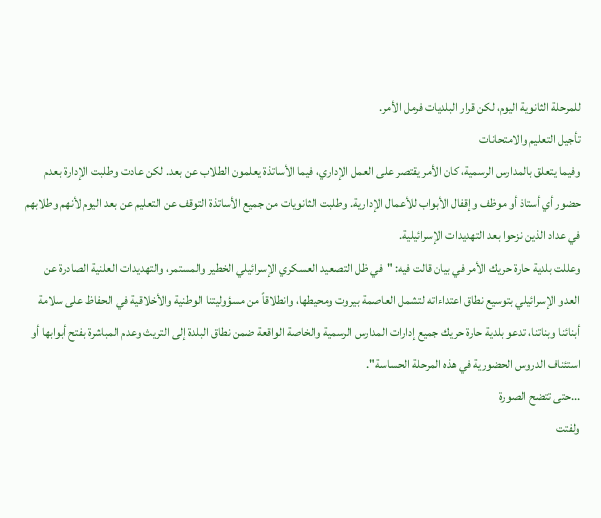للمرحلة الثانوية اليوم، لكن قرار البلديات فرمل الأمر.
تأجيل التعليم والامتحانات
وفيما يتعلق بالمدارس الرسمية، كان الأمر يقتصر على العمل الإداري، فيما الأساتذة يعلمون الطلاب عن بعد. لكن عادت وطلبت الإدارة بعدم حضور أي أستاذ أو موظف وإقفال الأبواب للأعمال الإدارية. وطلبت الثانويات من جميع الأساتذة التوقف عن التعليم عن بعد اليوم لأنهم وطلابهم في عداد الذين نزحوا بعد التهديدات الإسرائيلية.
وعللت بلدية حارة حريك الأمر في بيان قالت فيه: "في ظل التصعيد العسكري الإسرائيلي الخطير والمستمر، والتهديدات العلنية الصادرة عن العدو الإسرائيلي بتوسيع نطاق اعتداءاته لتشمل العاصمة بيروت ومحيطها، وانطلاقاً من مسؤوليتنا الوطنية والأخلاقية في الحفاظ على سلامة أبنائنا وبناتنا، تدعو بلدية حارة حريك جميع إدارات المدارس الرسمية والخاصة الواقعة ضمن نطاق البلدة إلى التريث وعدم المباشرة بفتح أبوابها أو استئناف الدروس الحضورية في هذه المرحلة الحساسة".
...حتى تتضح الصورة
ولفتت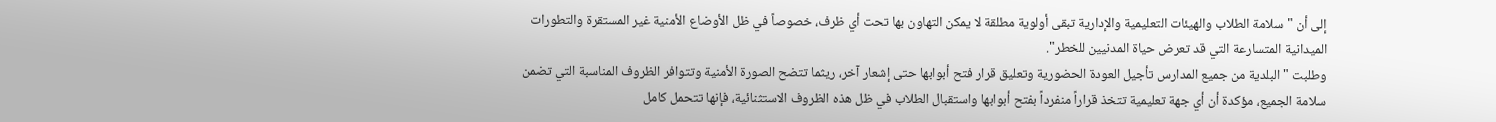إلى أن "سلامة الطلاب والهيئات التعليمية والإدارية تبقى أولوية مطلقة لا يمكن التهاون بها تحت أي ظرف، خصوصاً في ظل الأوضاع الأمنية غير المستقرة والتطورات الميدانية المتسارعة التي قد تعرض حياة المدنيين للخطر".
وطلبت "البلدية من جميع المدارس تأجيل العودة الحضورية وتعليق قرار فتح أبوابها حتى إشعار آخر، ريثما تتضح الصورة الأمنية وتتوافر الظروف المناسبة التي تضمن سلامة الجميع، مؤكدة أن أي جهة تعليمية تتخذ قراراً منفرداً بفتح أبوابها واستقبال الطلاب في ظل هذه الظروف الاستثنائية، فإنها تتحمل كامل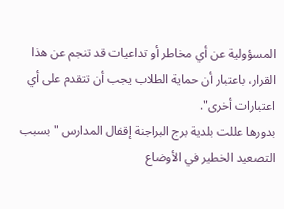المسؤولية عن أي مخاطر أو تداعيات قد تنجم عن هذا القرار، باعتبار أن حماية الطلاب يجب أن تتقدم على أي اعتبارات أخرى".
بدورها عللت بلدية برج البراجنة إقفال المدارس "بسبب التصعيد الخطير في الأوضاع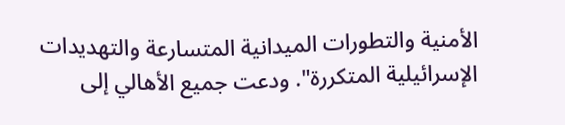الأمنية والتطورات الميدانية المتسارعة والتهديدات الإسرائيلية المتكررة". ودعت جميع الأهالي إلى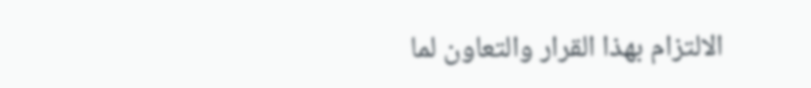الالتزام بهذا القرار والتعاون لما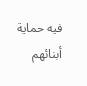فيه حماية أبنائهم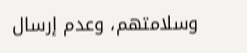وسلامتهم، وعدم إرسال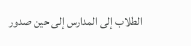الطلاب إلى المدارس إلى حين صدور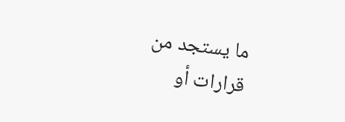ما يستجد من قرارات أو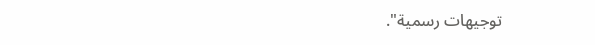توجيهات رسمية".